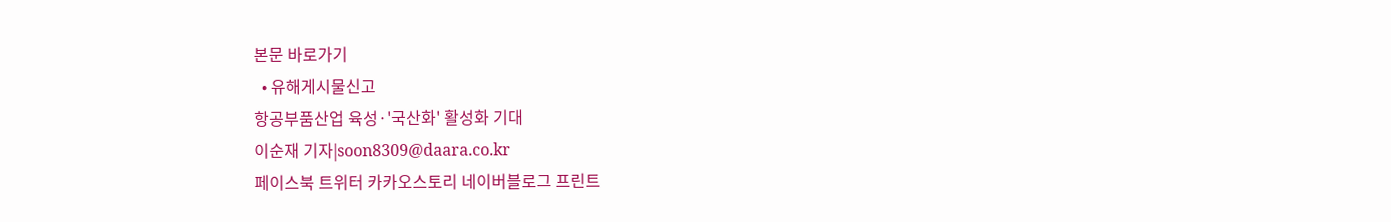본문 바로가기
  • 유해게시물신고
항공부품산업 육성·'국산화' 활성화 기대
이순재 기자|soon8309@daara.co.kr
페이스북 트위터 카카오스토리 네이버블로그 프린트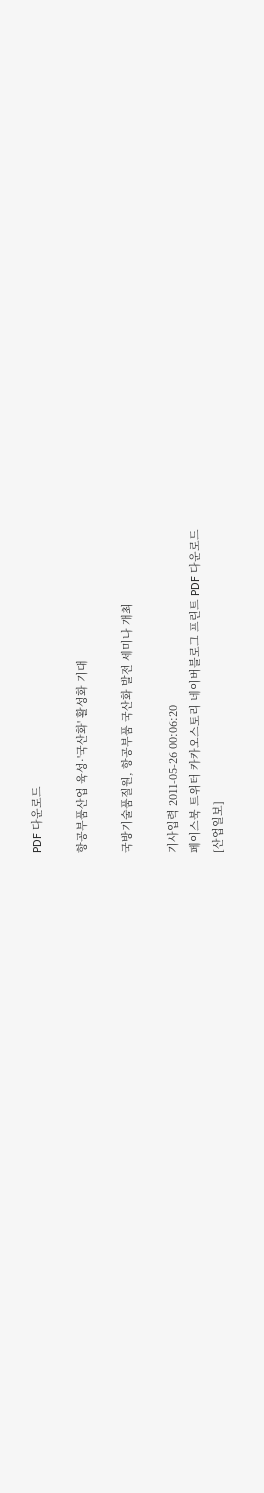PDF 다운로드

항공부품산업 육성·'국산화' 활성화 기대

국방기술품질원, 항공부품 국산화 발전 세미나 개최

기사입력 2011-05-26 00:06:20
페이스북 트위터 카카오스토리 네이버블로그 프린트 PDF 다운로드
[산업일보]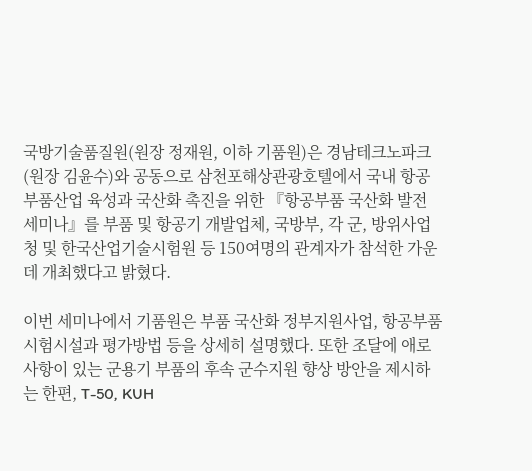국방기술품질원(원장 정재원, 이하 기품원)은 경남테크노파크(원장 김윤수)와 공동으로 삼천포해상관광호텔에서 국내 항공부품산업 육성과 국산화 촉진을 위한 『항공부품 국산화 발전 세미나』를 부품 및 항공기 개발업체, 국방부, 각 군, 방위사업청 및 한국산업기술시험원 등 150여명의 관계자가 참석한 가운데 개최했다고 밝혔다.

이번 세미나에서 기품원은 부품 국산화 정부지원사업, 항공부품 시험시설과 평가방법 등을 상세히 설명했다. 또한 조달에 애로사항이 있는 군용기 부품의 후속 군수지원 향상 방안을 제시하는 한편, T-50, KUH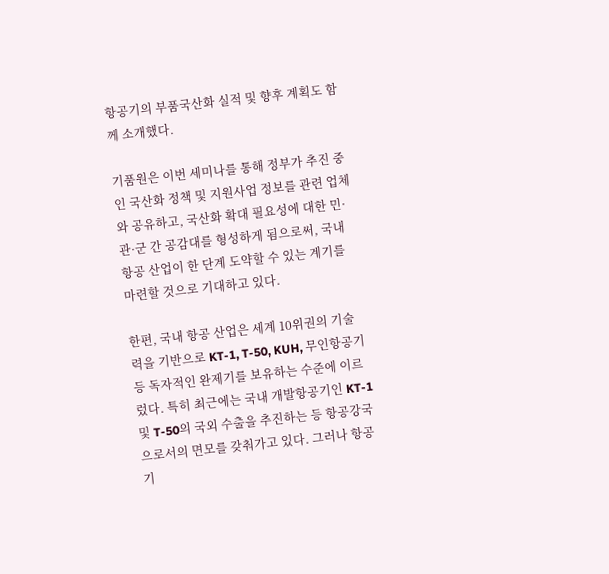항공기의 부품국산화 실적 및 향후 계획도 함께 소개했다.

기품원은 이번 세미나를 통해 정부가 추진 중인 국산화 정책 및 지원사업 정보를 관련 업체와 공유하고, 국산화 확대 필요성에 대한 민·관·군 간 공감대를 형성하게 됨으로써, 국내 항공 산업이 한 단계 도약할 수 있는 계기를 마련할 것으로 기대하고 있다.

한편, 국내 항공 산업은 세계 10위권의 기술력을 기반으로 KT-1, T-50, KUH, 무인항공기 등 독자적인 완제기를 보유하는 수준에 이르렀다. 특히 최근에는 국내 개발항공기인 KT-1 및 T-50의 국외 수출을 추진하는 등 항공강국으로서의 면모를 갖춰가고 있다. 그러나 항공기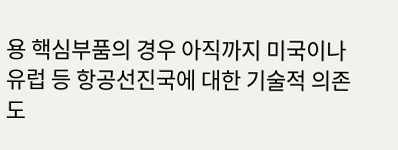용 핵심부품의 경우 아직까지 미국이나 유럽 등 항공선진국에 대한 기술적 의존도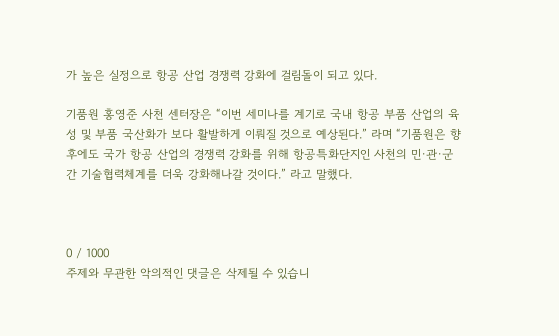가 높은 실정으로 항공 산업 경쟁력 강화에 걸림돌이 되고 있다.

기품원 홍영준 사천 센터장은 “이번 세미나를 계기로 국내 항공 부품 산업의 육성 및 부품 국산화가 보다 활발하게 이뤄질 것으로 예상된다.” 라며 “기품원은 향후에도 국가 항공 산업의 경쟁력 강화를 위해 항공특화단지인 사천의 민·관·군 간 기술협력체계를 더욱 강화해나갈 것이다.” 라고 말했다.



0 / 1000
주제와 무관한 악의적인 댓글은 삭제될 수 있습니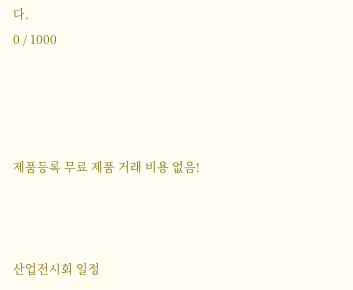다.
0 / 1000




제품등록 무료 제품 거래 비용 없음!



산업전시회 일정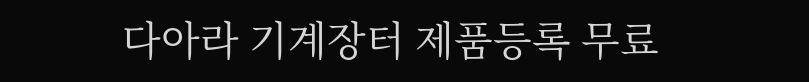다아라 기계장터 제품등록 무료